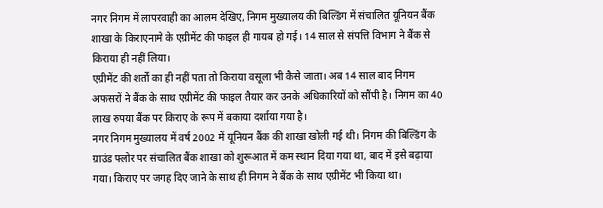नगर निगम में लापरवाही का आलम देखिए, निगम मुख्यालय की बिल्डिंग में संचालित यूनियन बैंक शाखा के किराएनामे के एग्रीमेंट की फाइल ही गायब हो गई। 14 साल से संपत्ति विभाग ने बैंक से किराया ही नहीं लिया।
एग्रीमेंट की शर्तों का ही नहीं पता तो किराया वसूला भी कैसे जाता। अब 14 साल बाद निगम अफसरों ने बैंक के साथ एग्रीमेंट की फाइल तैयार कर उनके अधिकारियों को सौंपी है। निगम का 40 लाख रुपया बैंक पर किराए के रूप में बकाया दर्शाया गया है।
नगर निगम मुख्यालय में वर्ष 2002 में यूनियन बैंक की शाखा खोली गई थी। निगम की बिल्डिंग के ग्राउंड फ्लोर पर संचालित बैंक शाखा को शुरूआत में कम स्थान दिया गया था, बाद में इसे बढ़ाया गया। किराए पर जगह दिए जाने के साथ ही निगम ने बैंक के साथ एग्रीमेंट भी किया था।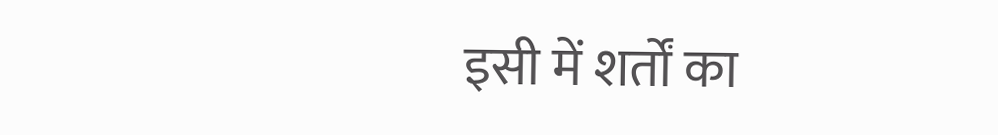इसी में शर्तों का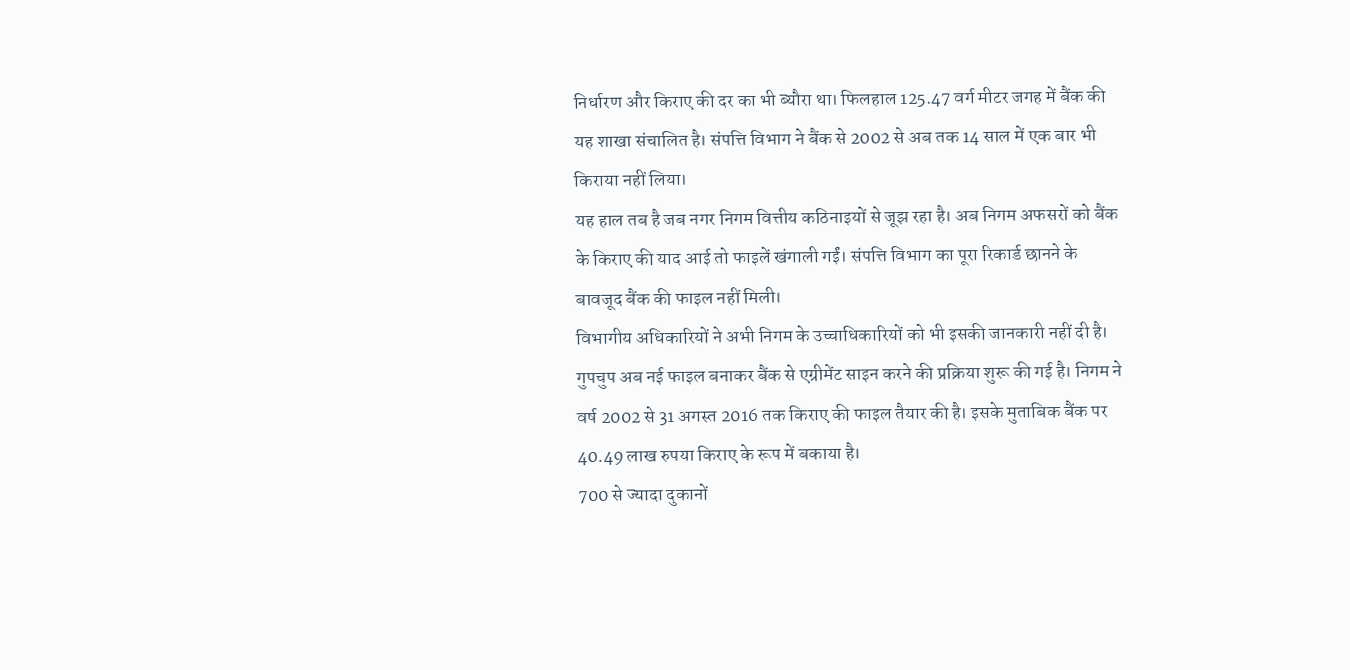निर्धारण और किराए की दर का भी ब्यौरा था। फिलहाल 125.47 वर्ग मीटर जगह में बैंक की यह शाखा संचालित है। संपत्ति विभाग ने बैंक से 2002 से अब तक 14 साल में एक बार भी किराया नहीं लिया।
यह हाल तब है जब नगर निगम वित्तीय कठिनाइयों से जूझ रहा है। अब निगम अफसरों को बैंक के किराए की याद आई तो फाइलें खंगाली गईं। संपत्ति विभाग का पूरा रिकार्ड छानने के बावजूद बैंक की फाइल नहीं मिली।
विभागीय अधिकारियों ने अभी निगम के उच्चाधिकारियों को भी इसकी जानकारी नहीं दी है। गुपचुप अब नई फाइल बनाकर बैंक से एग्रीमेंट साइन करने की प्रक्रिया शुरू की गई है। निगम ने वर्ष 2002 से 31 अगस्त 2016 तक किराए की फाइल तैयार की है। इसके मुताबिक बैंक पर 40.49 लाख रुपया किराए के रूप में बकाया है।
700 से ज्यादा दुकानों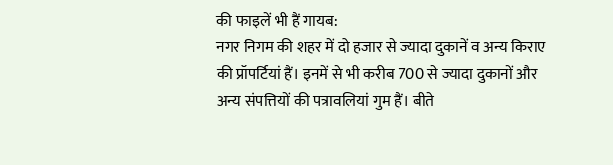की फाइलें भी हैं गायब:
नगर निगम की शहर में दो हजार से ज्यादा दुकानें व अन्य किराए की प्रॉपर्टियां हैं। इनमें से भी करीब 700 से ज्यादा दुकानों और अन्य संपत्तियों की पत्रावलियां गुम हैं। बीते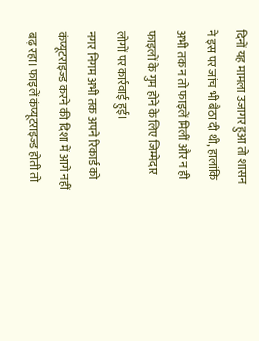दिनों यह मामला उजागर हुआ तो शासन ने इस पर जांच भी बैठा दी थी, हालांकि अभी तक न तो फाइलें मिलीं और न ही फाइलों के गुम होने के लिए जिम्मेदार लोगों पर कार्रवाई हुई।
नगर निगम अभी तक अपने रिकार्ड को कंप्यूटराइज्ड करने की दिशा में आगे नहीं बढ़ रहा। फाइलें कंप्यूटराइज्ड होती तो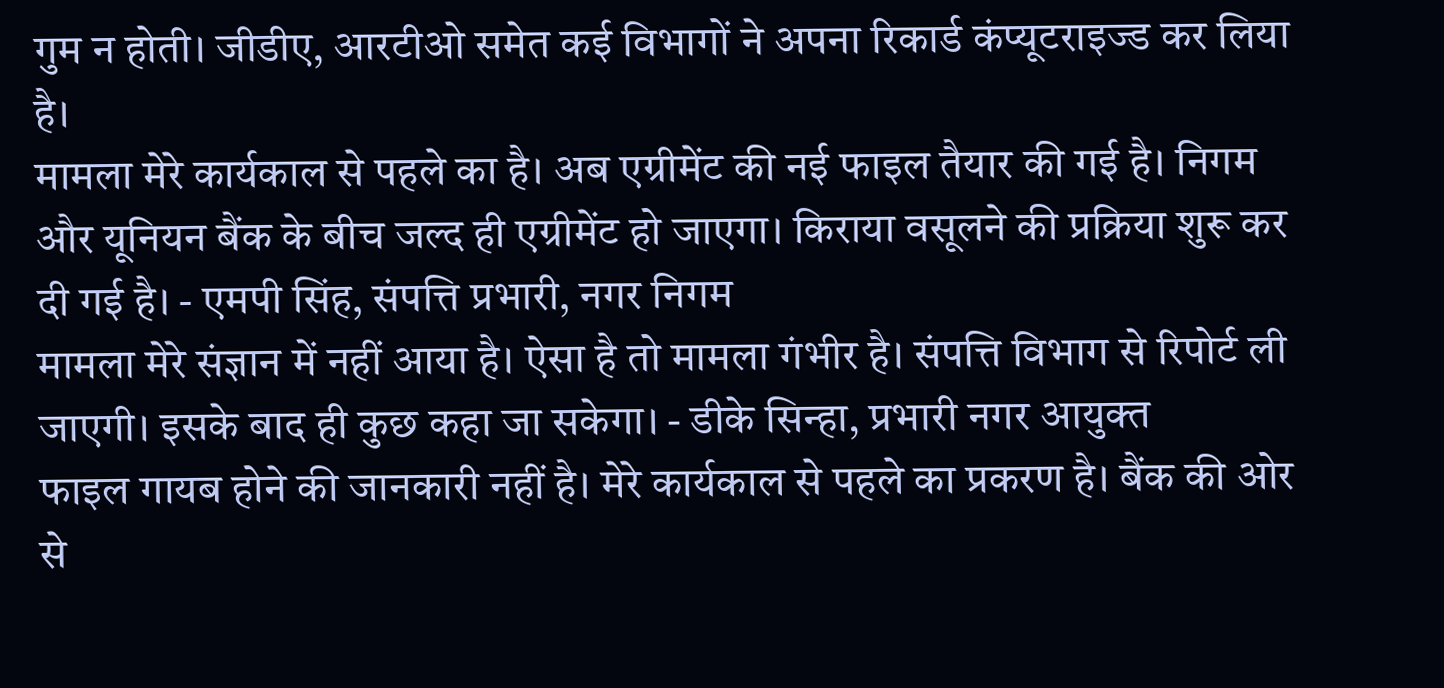गुम न होती। जीडीए, आरटीओ समेत कई विभागों ने अपना रिकार्ड कंप्यूटराइज्ड कर लिया है।
मामला मेरे कार्यकाल से पहले का है। अब एग्रीमेंट की नई फाइल तैयार की गई है। निगम और यूनियन बैंक के बीच जल्द ही एग्रीमेंट हो जाएगा। किराया वसूलने की प्रक्रिया शुरू कर दी गई है। - एमपी सिंह, संपत्ति प्रभारी, नगर निगम
मामला मेरे संज्ञान में नहीं आया है। ऐसा है तो मामला गंभीर है। संपत्ति विभाग से रिपोर्ट ली जाएगी। इसके बाद ही कुछ कहा जा सकेगा। - डीके सिन्हा, प्रभारी नगर आयुक्त
फाइल गायब होने की जानकारी नहीं है। मेरे कार्यकाल से पहले का प्रकरण है। बैंक की ओर से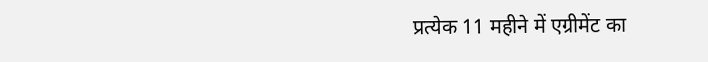प्रत्येक 11 महीने में एग्रीमेंट का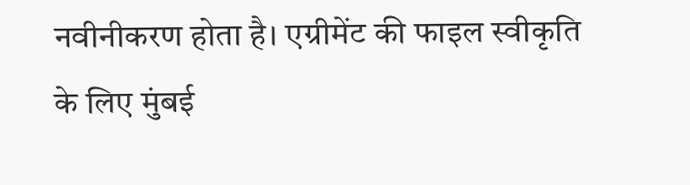नवीनीकरण होता है। एग्रीमेंट की फाइल स्वीकृति के लिए मुंबई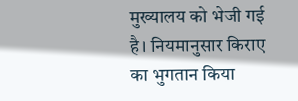मुख्यालय को भेजी गई है। नियमानुसार किराए का भुगतान किया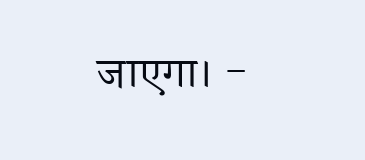जाएगा। -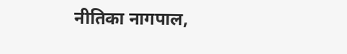नीतिका नागपाल,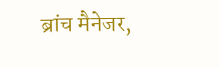ब्रांच मैनेजर,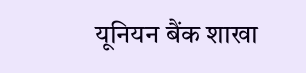यूनियन बैंक शाखा